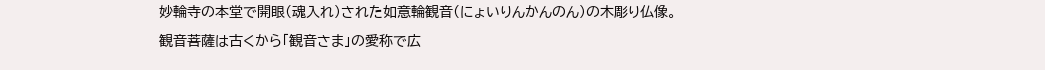妙輪寺の本堂で開眼(魂入れ)された如意輪観音(にょいりんかんのん)の木彫り仏像。
観音菩薩は古くから「観音さま」の愛称で広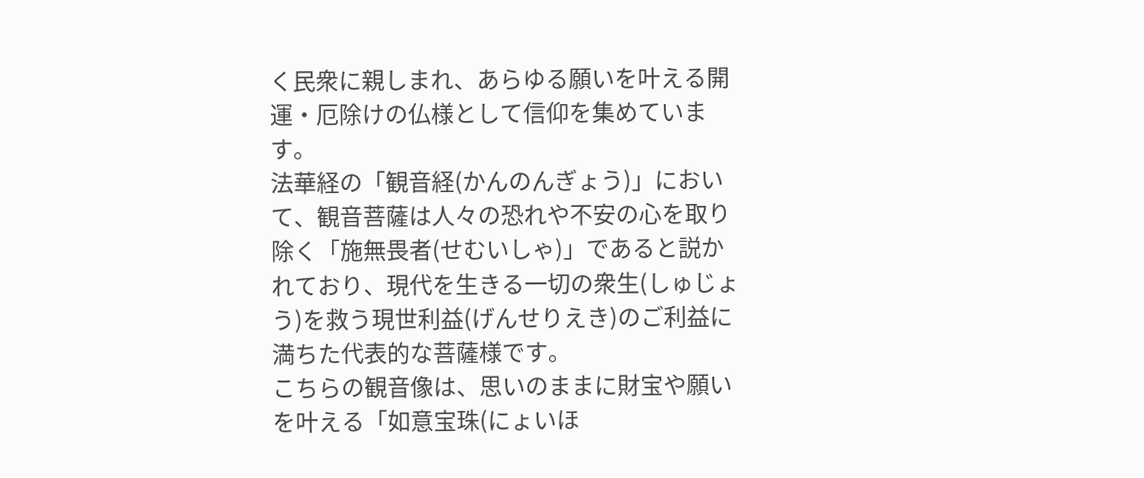く民衆に親しまれ、あらゆる願いを叶える開運・厄除けの仏様として信仰を集めています。
法華経の「観音経(かんのんぎょう)」において、観音菩薩は人々の恐れや不安の心を取り除く「施無畏者(せむいしゃ)」であると説かれており、現代を生きる一切の衆生(しゅじょう)を救う現世利益(げんせりえき)のご利益に満ちた代表的な菩薩様です。
こちらの観音像は、思いのままに財宝や願いを叶える「如意宝珠(にょいほ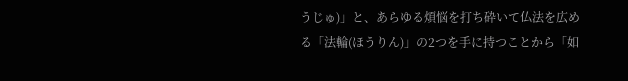うじゅ)」と、あらゆる煩悩を打ち砕いて仏法を広める「法輪(ほうりん)」の2つを手に持つことから「如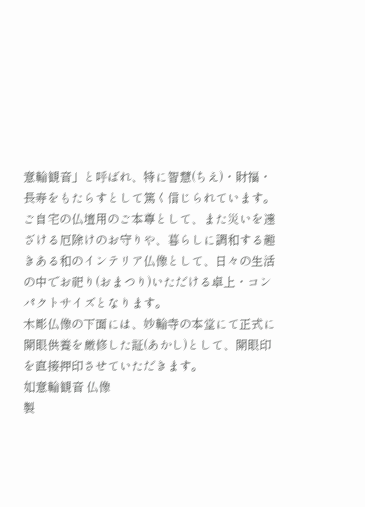意輪観音」と呼ばれ、特に智慧(ちえ)・財福・長寿をもたらすとして篤く信じられています。
ご自宅の仏壇用のご本尊として、また災いを遠ざける厄除けのお守りや、暮らしに調和する趣きある和のインテリア仏像として、日々の生活の中でお祀り(おまつり)いただける卓上・コンパクトサイズとなります。
木彫仏像の下面には、妙輪寺の本堂にて正式に開眼供養を厳修した証(あかし)として、開眼印を直接押印させていただきます。
如意輪観音 仏像
製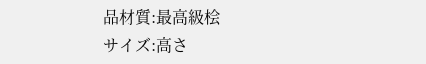品材質:最高級桧
サイズ:高さ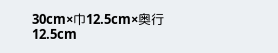30cm×巾12.5cm×奥行12.5cm